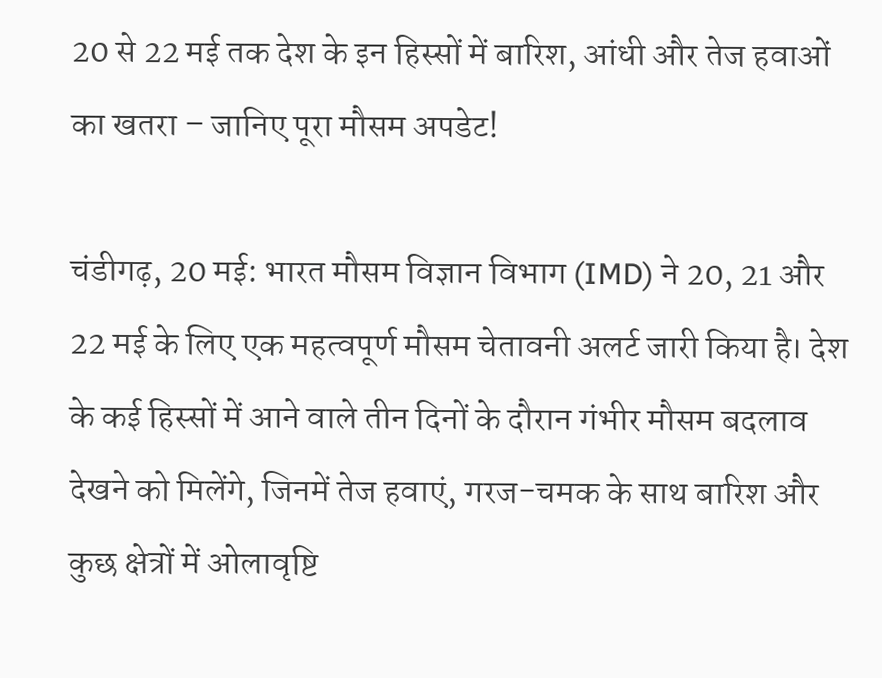20 से 22 मई तक देश के इन हिस्सों में बारिश, आंधी और तेज हवाओं का खतरा – जानिए पूरा मौसम अपडेट!

चंडीगढ़, 20 मई: भारत मौसम विज्ञान विभाग (IMD) ने 20, 21 और 22 मई के लिए एक महत्वपूर्ण मौसम चेतावनी अलर्ट जारी किया है। देश के कई हिस्सों में आने वाले तीन दिनों के दौरान गंभीर मौसम बदलाव देखने को मिलेंगे, जिनमें तेज हवाएं, गरज-चमक के साथ बारिश और कुछ क्षेत्रों में ओलावृष्टि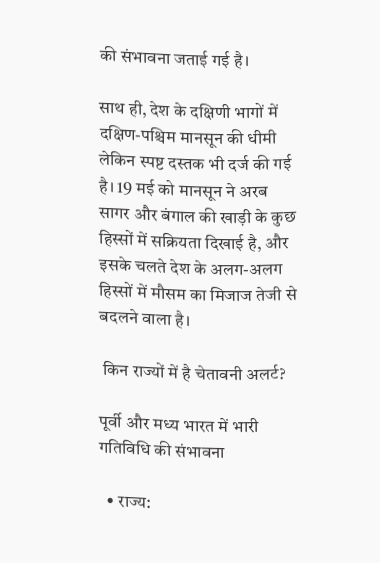की संभावना जताई गई है।

साथ ही, देश के दक्षिणी भागों में दक्षिण-पश्चिम मानसून की धीमी लेकिन स्पष्ट दस्तक भी दर्ज की गई है। 19 मई को मानसून ने अरब सागर और बंगाल की खाड़ी के कुछ हिस्सों में सक्रियता दिखाई है, और इसके चलते देश के अलग-अलग हिस्सों में मौसम का मिजाज तेजी से बदलने वाला है।

 किन राज्यों में है चेतावनी अलर्ट?

पूर्वी और मध्य भारत में भारी गतिविधि की संभावना

  • राज्य: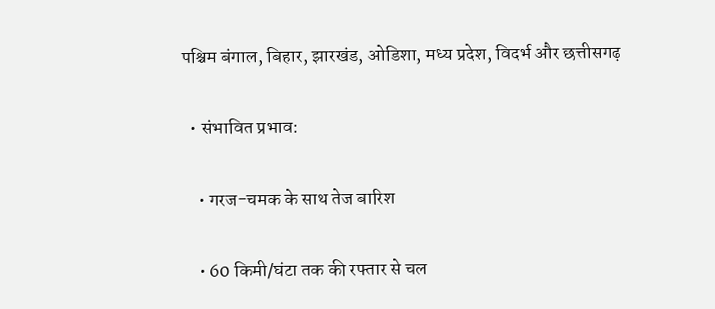पश्चिम बंगाल, बिहार, झारखंड, ओडिशा, मध्य प्रदेश, विदर्भ और छत्तीसगढ़

  • संभावित प्रभाव:

    • गरज-चमक के साथ तेज बारिश

    • 60 किमी/घंटा तक की रफ्तार से चल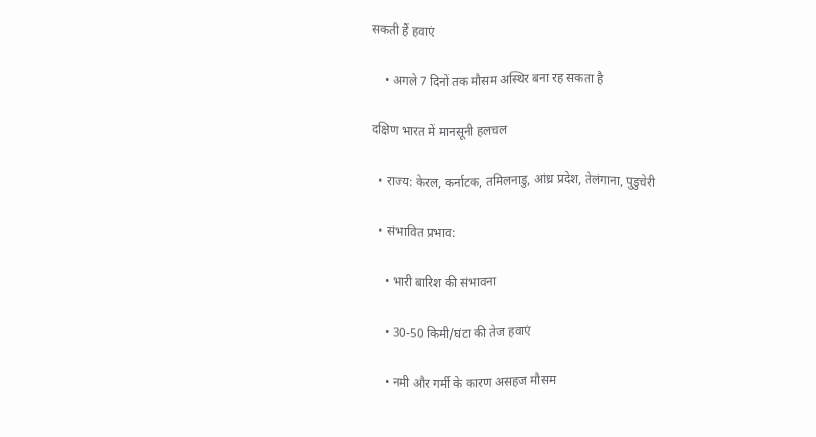सकती हैं हवाएं

    • अगले 7 दिनों तक मौसम अस्थिर बना रह सकता है

दक्षिण भारत में मानसूनी हलचल

  • राज्य: केरल, कर्नाटक, तमिलनाडु, आंध्र प्रदेश, तेलंगाना, पुडुचेरी

  • संभावित प्रभाव:

    • भारी बारिश की संभावना

    • 30-50 किमी/घंटा की तेज हवाएं

    • नमी और गर्मी के कारण असहज मौसम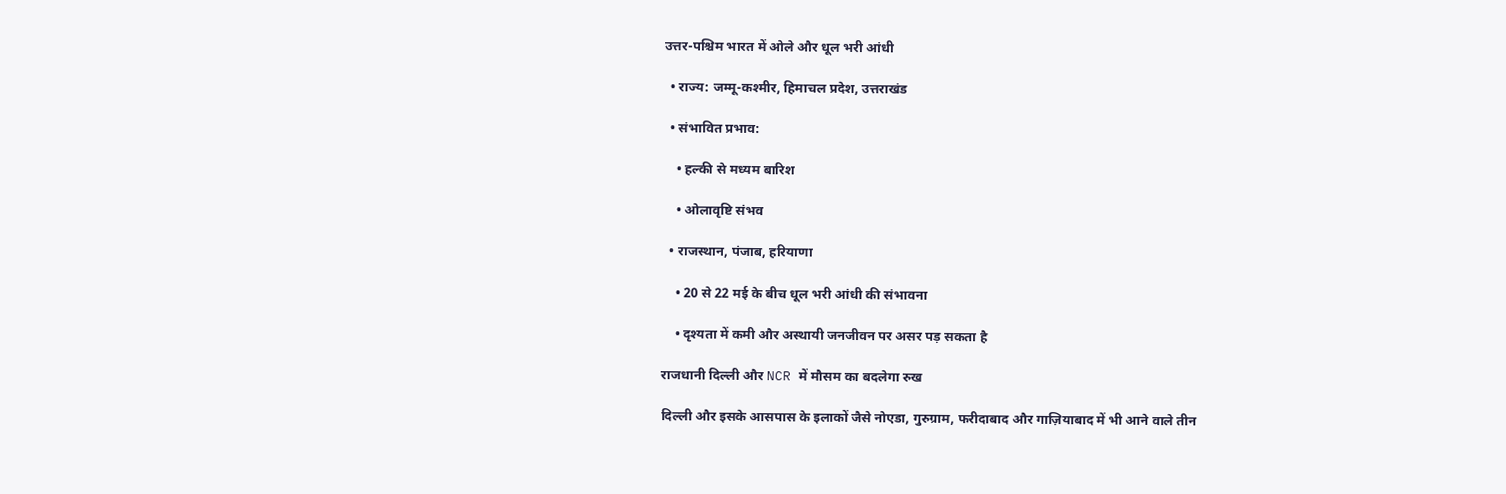उत्तर-पश्चिम भारत में ओले और धूल भरी आंधी

  • राज्य: जम्मू-कश्मीर, हिमाचल प्रदेश, उत्तराखंड

  • संभावित प्रभाव:

    • हल्की से मध्यम बारिश

    • ओलावृष्टि संभव

  • राजस्थान, पंजाब, हरियाणा

    • 20 से 22 मई के बीच धूल भरी आंधी की संभावना

    • दृश्यता में कमी और अस्थायी जनजीवन पर असर पड़ सकता है

राजधानी दिल्ली और NCR में मौसम का बदलेगा रुख

दिल्ली और इसके आसपास के इलाकों जैसे नोएडा, गुरुग्राम, फरीदाबाद और गाज़ियाबाद में भी आने वाले तीन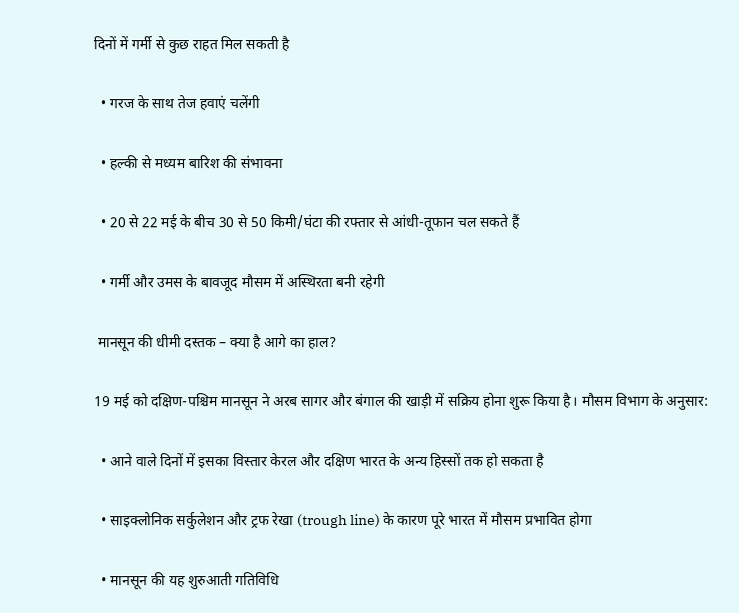दिनों में गर्मी से कुछ राहत मिल सकती है

  • गरज के साथ तेज हवाएं चलेंगी

  • हल्की से मध्यम बारिश की संभावना

  • 20 से 22 मई के बीच 30 से 50 किमी/घंटा की रफ्तार से आंधी-तूफान चल सकते हैं

  • गर्मी और उमस के बावजूद मौसम में अस्थिरता बनी रहेगी

 मानसून की धीमी दस्तक – क्या है आगे का हाल?

19 मई को दक्षिण-पश्चिम मानसून ने अरब सागर और बंगाल की खाड़ी में सक्रिय होना शुरू किया है। मौसम विभाग के अनुसार:

  • आने वाले दिनों में इसका विस्तार केरल और दक्षिण भारत के अन्य हिस्सों तक हो सकता है

  • साइक्लोनिक सर्कुलेशन और ट्रफ रेखा (trough line) के कारण पूरे भारत में मौसम प्रभावित होगा

  • मानसून की यह शुरुआती गतिविधि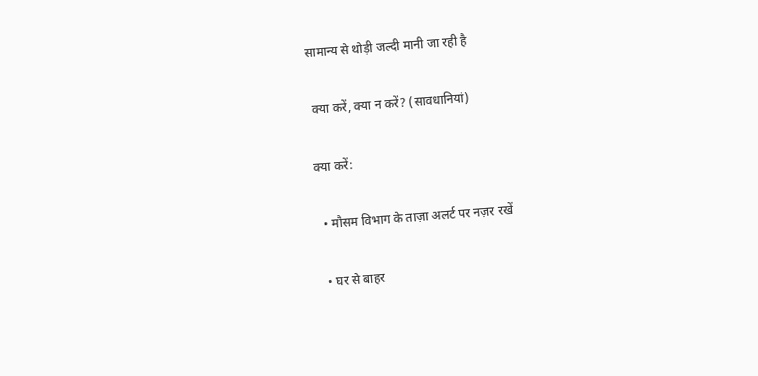सामान्य से थोड़ी जल्दी मानी जा रही है

 क्या करें, क्या न करें? (सावधानियां)

क्या करें:

  • मौसम विभाग के ताज़ा अलर्ट पर नज़र रखें

  • घर से बाहर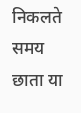निकलते समय छाता या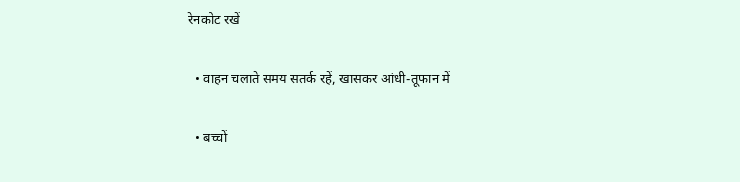रेनकोट रखें

  • वाहन चलाते समय सतर्क रहें, खासकर आंधी-तूफान में

  • बच्चों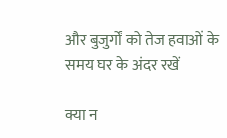और बुजुर्गों को तेज हवाओं के समय घर के अंदर रखें

क्या न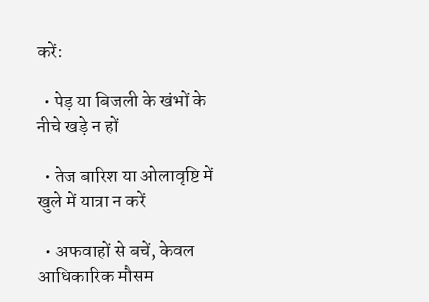करें:

  • पेड़ या बिजली के खंभों के नीचे खड़े न हों

  • तेज बारिश या ओलावृष्टि में खुले में यात्रा न करें

  • अफवाहों से बचें, केवल आधिकारिक मौसम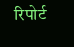रिपोर्ट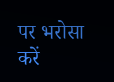पर भरोसा करें